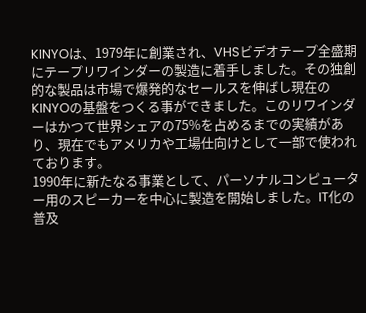KINYOは、1979年に創業され、VHSビデオテープ全盛期にテープリワインダーの製造に着手しました。その独創的な製品は市場で爆発的なセールスを伸ばし現在のKINYOの基盤をつくる事ができました。このリワインダーはかつて世界シェアの75%を占めるまでの実績があり、現在でもアメリカや工場仕向けとして一部で使われております。
1990年に新たなる事業として、パーソナルコンピューター用のスピーカーを中心に製造を開始しました。IT化の普及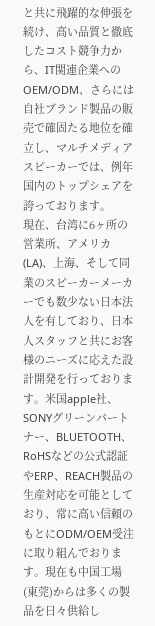と共に飛躍的な伸張を続け、高い品質と徹底したコスト競争力から、IT関連企業へのOEM/ODM、さらには自社ブランド製品の販売で確固たる地位を確立し、マルチメディアスピーカーでは、例年国内のトップシェアを誇っております。
現在、台湾に6ヶ所の営業所、アメリカ(LA)、上海、そして同業のスピーカーメーカーでも数少ない日本法人を有しており、日本人スタッフと共にお客様のニーズに応えた設計開発を行っております。米国apple社、SONYグリーンパートナー、BLUETOOTH、RoHSなどの公式認証やERP、REACH製品の生産対応を可能としており、常に高い信頼のもとにODM/OEM受注に取り組んでおります。現在も中国工場(東莞)からは多くの製品を日々供給し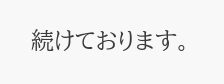続けております。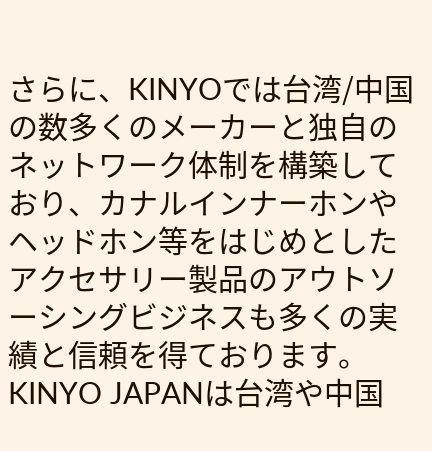さらに、KINYOでは台湾/中国の数多くのメーカーと独自のネットワーク体制を構築しており、カナルインナーホンやヘッドホン等をはじめとしたアクセサリー製品のアウトソーシングビジネスも多くの実績と信頼を得ております。
KINYO JAPANは台湾や中国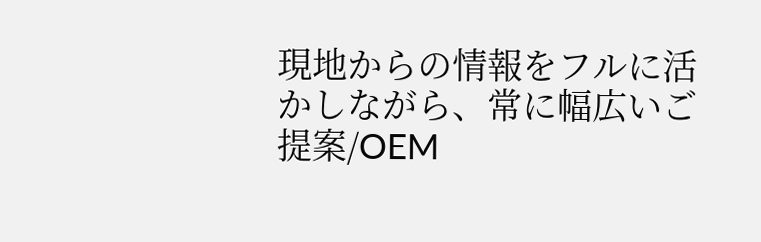現地からの情報をフルに活かしながら、常に幅広いご提案/OEM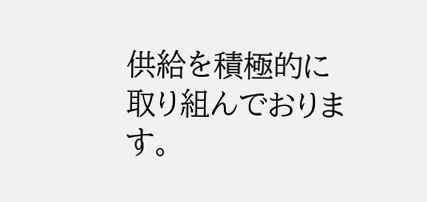供給を積極的に取り組んでおります。